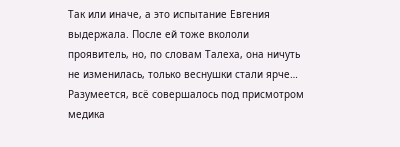Так или иначе, а это испытание Евгения выдержала. После ей тоже вкололи проявитель, но, по словам Талеха, она ничуть не изменилась, только веснушки стали ярче… Разумеется, всё совершалось под присмотром медика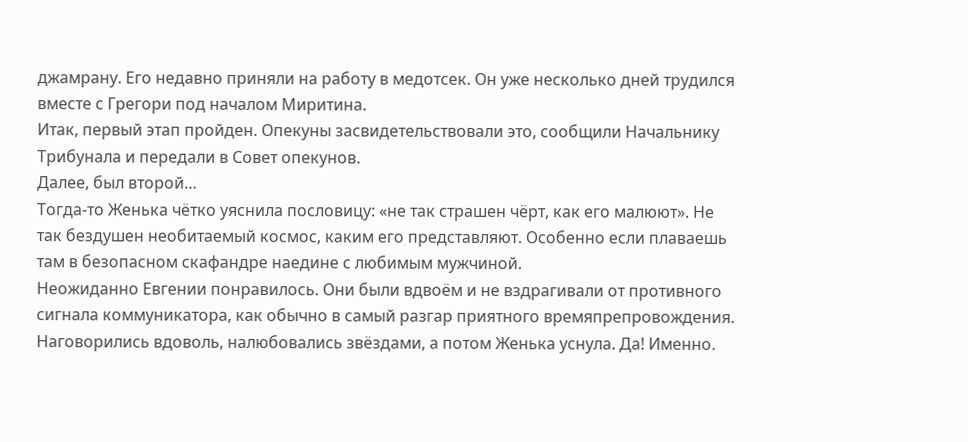джамрану. Его недавно приняли на работу в медотсек. Он уже несколько дней трудился вместе с Грегори под началом Миритина.
Итак, первый этап пройден. Опекуны засвидетельствовали это, сообщили Начальнику Трибунала и передали в Совет опекунов.
Далее, был второй…
Тогда-то Женька чётко уяснила пословицу: «не так страшен чёрт, как его малюют». Не так бездушен необитаемый космос, каким его представляют. Особенно если плаваешь там в безопасном скафандре наедине с любимым мужчиной.
Неожиданно Евгении понравилось. Они были вдвоём и не вздрагивали от противного сигнала коммуникатора, как обычно в самый разгар приятного времяпрепровождения. Наговорились вдоволь, налюбовались звёздами, а потом Женька уснула. Да! Именно.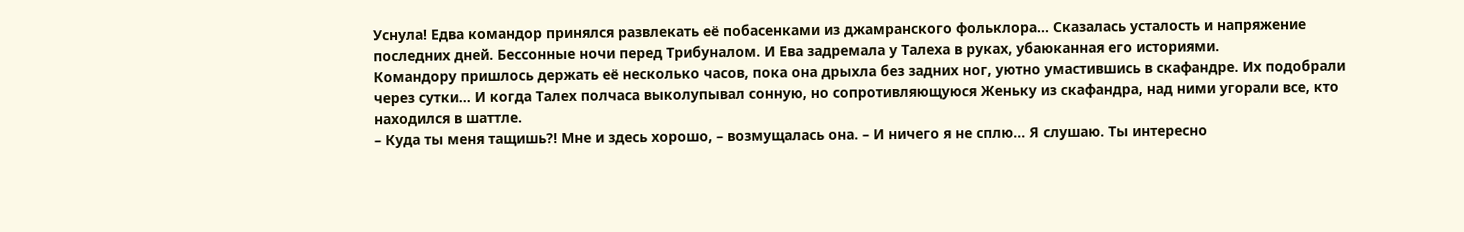Уснула! Едва командор принялся развлекать её побасенками из джамранского фольклора… Сказалась усталость и напряжение последних дней. Бессонные ночи перед Трибуналом. И Ева задремала у Талеха в руках, убаюканная его историями.
Командору пришлось держать её несколько часов, пока она дрыхла без задних ног, уютно умастившись в скафандре. Их подобрали через сутки… И когда Талех полчаса выколупывал сонную, но сопротивляющуюся Женьку из скафандра, над ними угорали все, кто находился в шаттле.
– Куда ты меня тащишь?! Мне и здесь хорошо, – возмущалась она. – И ничего я не сплю… Я слушаю. Ты интересно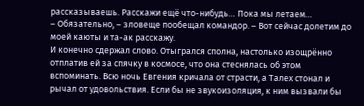рассказываешь. Расскажи ещё что-нибудь… Пока мы летаем…
– Обязательно, – зловеще пообещал командор. – Вот сейчас долетим до моей каюты и та-ак расскажу.
И конечно сдержал слово. Отыгрался сполна, настолько изощрённо отплатив ей за спячку в космосе, что она стеснялась об этом вспоминать. Всю ночь Евгения кричала от страсти, а Талех стонал и рычал от удовольствия. Если бы не звукоизоляция, к ним вызвали бы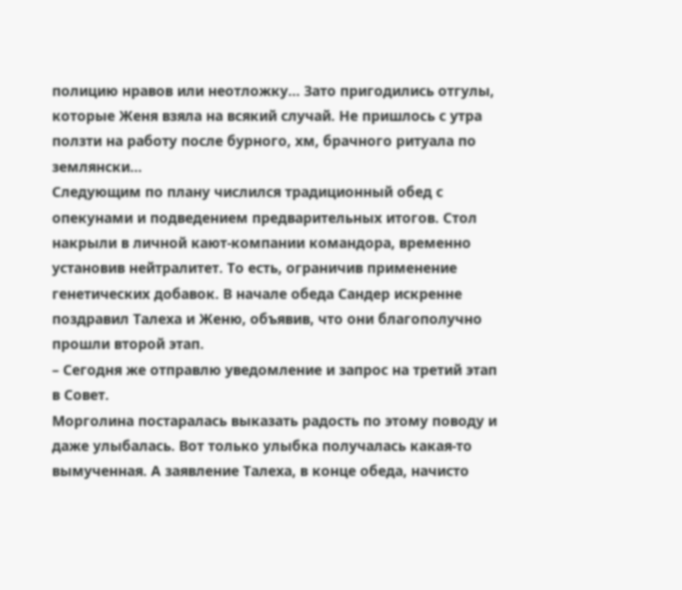полицию нравов или неотложку… Зато пригодились отгулы, которые Женя взяла на всякий случай. Не пришлось с утра ползти на работу после бурного, хм, брачного ритуала по землянски…
Следующим по плану числился традиционный обед с опекунами и подведением предварительных итогов. Стол накрыли в личной кают-компании командора, временно установив нейтралитет. То есть, ограничив применение генетических добавок. В начале обеда Сандер искренне поздравил Талеха и Женю, объявив, что они благополучно прошли второй этап.
– Сегодня же отправлю уведомление и запрос на третий этап в Совет.
Морголина постаралась выказать радость по этому поводу и даже улыбалась. Вот только улыбка получалась какая-то вымученная. А заявление Талеха, в конце обеда, начисто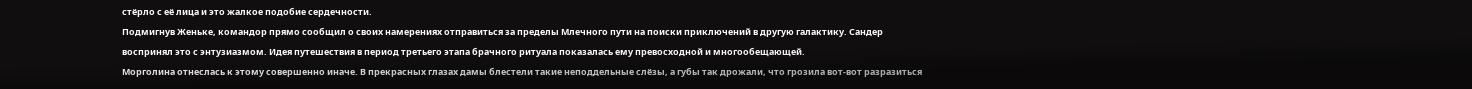стёрло с её лица и это жалкое подобие сердечности.
Подмигнув Женьке, командор прямо сообщил о своих намерениях отправиться за пределы Млечного пути на поиски приключений в другую галактику. Сандер воспринял это с энтузиазмом. Идея путешествия в период третьего этапа брачного ритуала показалась ему превосходной и многообещающей.
Морголина отнеслась к этому совершенно иначе. В прекрасных глазах дамы блестели такие неподдельные слёзы, а губы так дрожали, что грозила вот-вот разразиться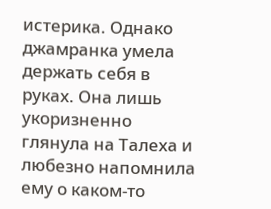истерика. Однако джамранка умела держать себя в руках. Она лишь укоризненно глянула на Талеха и любезно напомнила ему о каком-то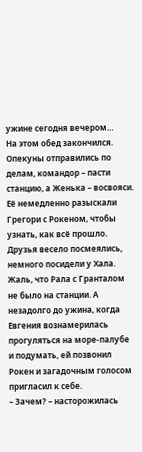ужине сегодня вечером…
На этом обед закончился. Опекуны отправились по делам, командор – пасти станцию, а Женька – восвояси.
Её немедленно разыскали Грегори с Рокеном, чтобы узнать, как всё прошло. Друзья весело посмеялись, немного посидели у Хала. Жаль, что Рала с Гранталом не было на станции. А незадолго до ужина, когда Евгения вознамерилась прогуляться на море-палубе и подумать, ей позвонил Рокен и загадочным голосом пригласил к себе.
– Зачем? – насторожилась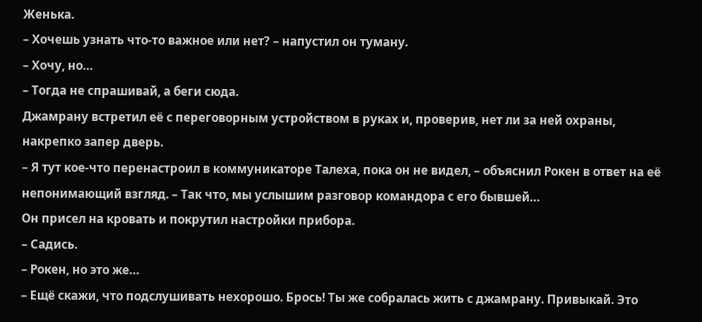Женька.
– Хочешь узнать что-то важное или нет? – напустил он туману.
– Хочу, но…
– Тогда не спрашивай, а беги сюда.
Джамрану встретил её с переговорным устройством в руках и, проверив, нет ли за ней охраны, накрепко запер дверь.
– Я тут кое-что перенастроил в коммуникаторе Талеха, пока он не видел, – объяснил Рокен в ответ на её непонимающий взгляд. – Так что, мы услышим разговор командора с его бывшей…
Он присел на кровать и покрутил настройки прибора.
– Садись.
– Рокен, но это же…
– Ещё скажи, что подслушивать нехорошо. Брось! Ты же собралась жить с джамрану. Привыкай. Это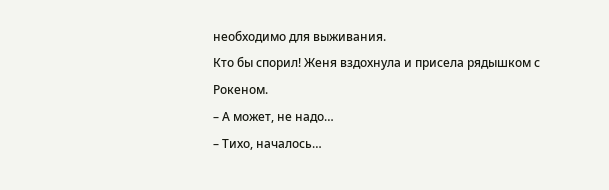необходимо для выживания.
Кто бы спорил! Женя вздохнула и присела рядышком с Рокеном.
– А может, не надо…
– Тихо, началось…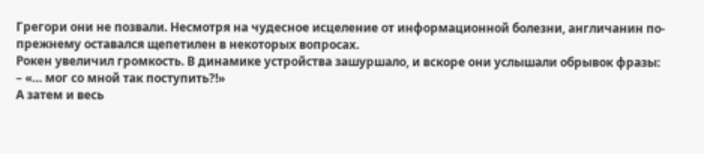Грегори они не позвали. Несмотря на чудесное исцеление от информационной болезни, англичанин по-прежнему оставался щепетилен в некоторых вопросах.
Рокен увеличил громкость. В динамике устройства зашуршало, и вскоре они услышали обрывок фразы:
– «… мог со мной так поступить?!»
А затем и весь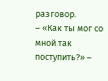разговор.
– «Как ты мог со мной так поступить?» –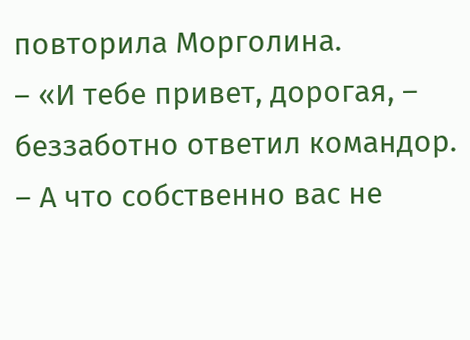повторила Морголина.
– «И тебе привет, дорогая, – беззаботно ответил командор. – А что собственно вас не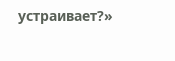устраивает?»